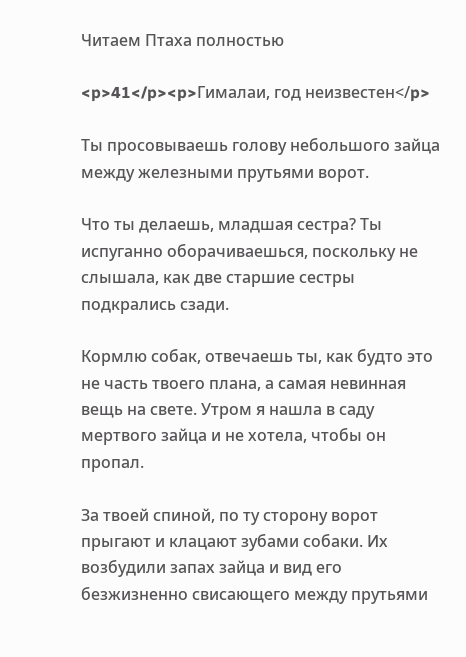Читаем Птаха полностью

<p>41</p><p>Гималаи, год неизвестен</p>

Ты просовываешь голову небольшого зайца между железными прутьями ворот.

Что ты делаешь, младшая сестра? Ты испуганно оборачиваешься, поскольку не слышала, как две старшие сестры подкрались сзади.

Кормлю собак, отвечаешь ты, как будто это не часть твоего плана, а самая невинная вещь на свете. Утром я нашла в саду мертвого зайца и не хотела, чтобы он пропал.

За твоей спиной, по ту сторону ворот прыгают и клацают зубами собаки. Их возбудили запах зайца и вид его безжизненно свисающего между прутьями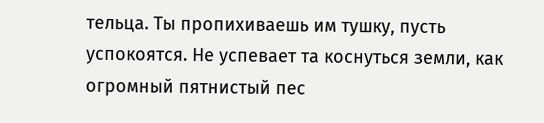тельца. Ты пропихиваешь им тушку, пусть успокоятся. Не успевает та коснуться земли, как огромный пятнистый пес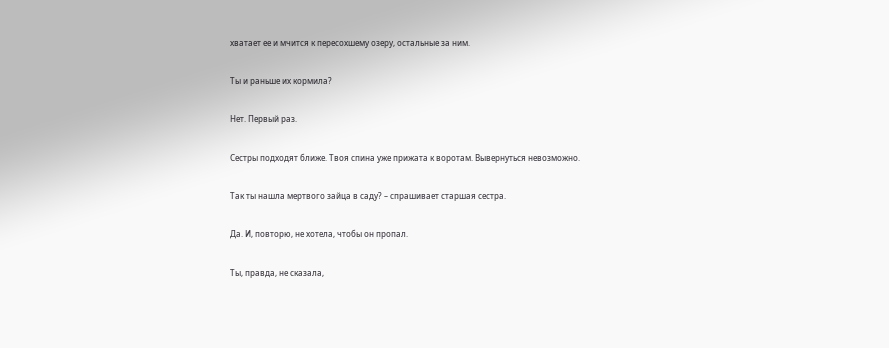хватает ее и мчится к пересохшему озеру, остальные за ним.

Ты и раньше их кормила?

Нет. Первый раз.

Сестры подходят ближе. Твоя спина уже прижата к воротам. Вывернуться невозможно.

Так ты нашла мертвого зайца в саду? – спрашивает старшая сестра.

Да. И, повторю, не хотела, чтобы он пропал.

Ты, правда, не сказала,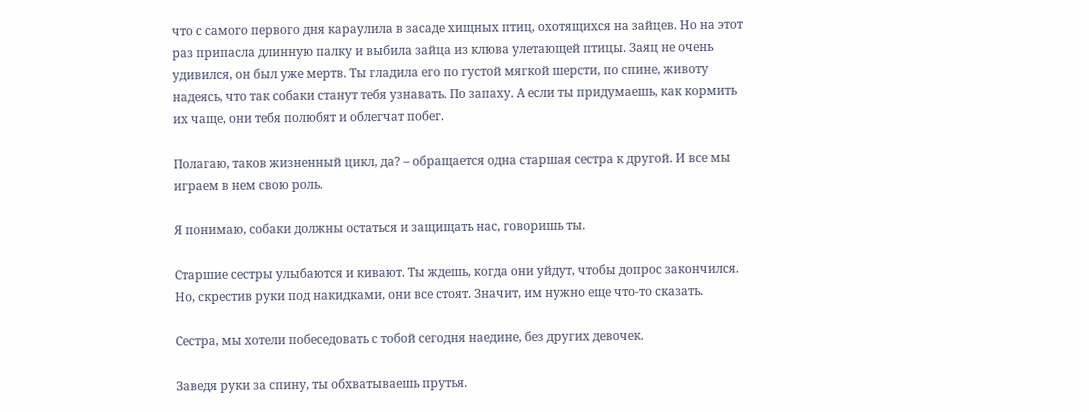что с самого первого дня караулила в засаде хищных птиц, охотящихся на зайцев. Но на этот раз припасла длинную палку и выбила зайца из клюва улетающей птицы. Заяц не очень удивился, он был уже мертв. Ты гладила его по густой мягкой шерсти, по спине, животу надеясь, что так собаки станут тебя узнавать. По запаху. А если ты придумаешь, как кормить их чаще, они тебя полюбят и облегчат побег.

Полагаю, таков жизненный цикл, да? – обращается одна старшая сестра к другой. И все мы играем в нем свою роль.

Я понимаю, собаки должны остаться и защищать нас, говоришь ты.

Старшие сестры улыбаются и кивают. Ты ждешь, когда они уйдут, чтобы допрос закончился. Но, скрестив руки под накидками, они все стоят. Значит, им нужно еще что-то сказать.

Сестра, мы хотели побеседовать с тобой сегодня наедине, без других девочек.

Заведя руки за спину, ты обхватываешь прутья.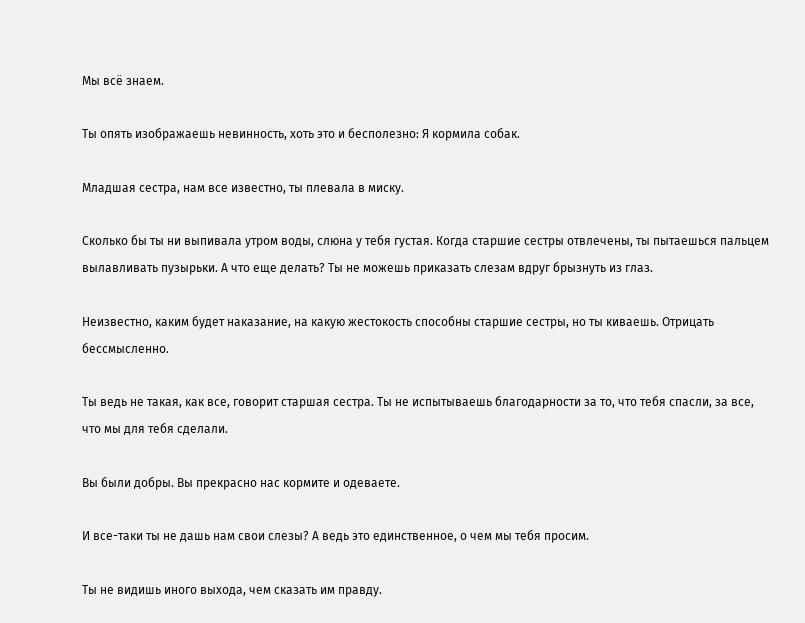Мы всё знаем.

Ты опять изображаешь невинность, хоть это и бесполезно: Я кормила собак.

Младшая сестра, нам все известно, ты плевала в миску.

Сколько бы ты ни выпивала утром воды, слюна у тебя густая. Когда старшие сестры отвлечены, ты пытаешься пальцем вылавливать пузырьки. А что еще делать? Ты не можешь приказать слезам вдруг брызнуть из глаз.

Неизвестно, каким будет наказание, на какую жестокость способны старшие сестры, но ты киваешь. Отрицать бессмысленно.

Ты ведь не такая, как все, говорит старшая сестра. Ты не испытываешь благодарности за то, что тебя спасли, за все, что мы для тебя сделали.

Вы были добры. Вы прекрасно нас кормите и одеваете.

И все-таки ты не дашь нам свои слезы? А ведь это единственное, о чем мы тебя просим.

Ты не видишь иного выхода, чем сказать им правду.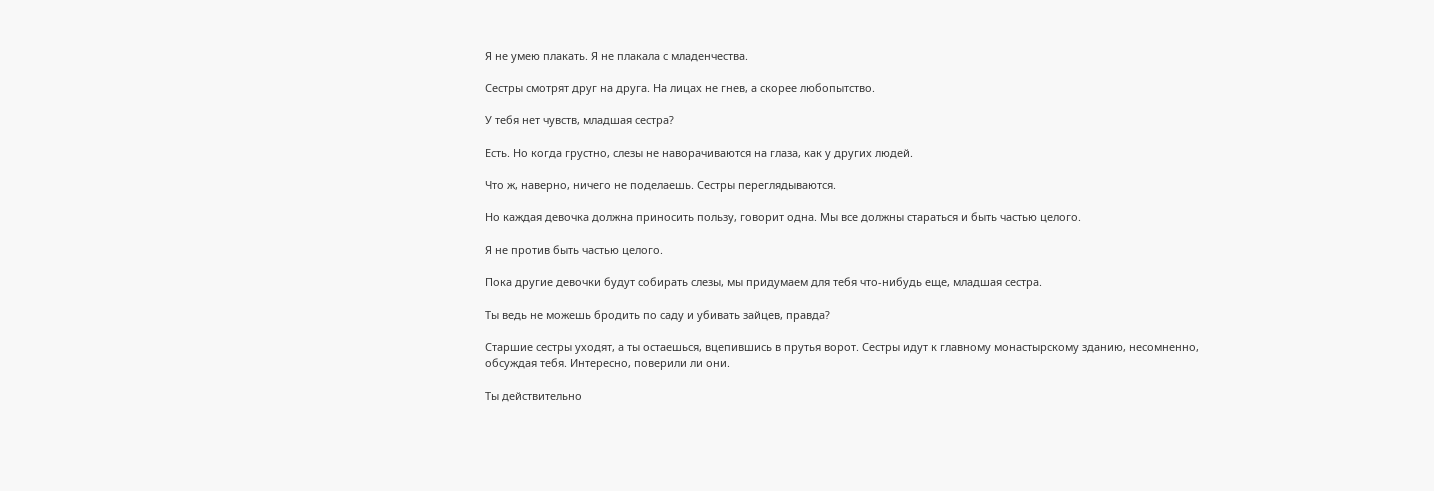Я не умею плакать. Я не плакала с младенчества.

Сестры смотрят друг на друга. На лицах не гнев, а скорее любопытство.

У тебя нет чувств, младшая сестра?

Есть. Но когда грустно, слезы не наворачиваются на глаза, как у других людей.

Что ж, наверно, ничего не поделаешь. Сестры переглядываются.

Но каждая девочка должна приносить пользу, говорит одна. Мы все должны стараться и быть частью целого.

Я не против быть частью целого.

Пока другие девочки будут собирать слезы, мы придумаем для тебя что-нибудь еще, младшая сестра.

Ты ведь не можешь бродить по саду и убивать зайцев, правда?

Старшие сестры уходят, а ты остаешься, вцепившись в прутья ворот. Сестры идут к главному монастырскому зданию, несомненно, обсуждая тебя. Интересно, поверили ли они.

Ты действительно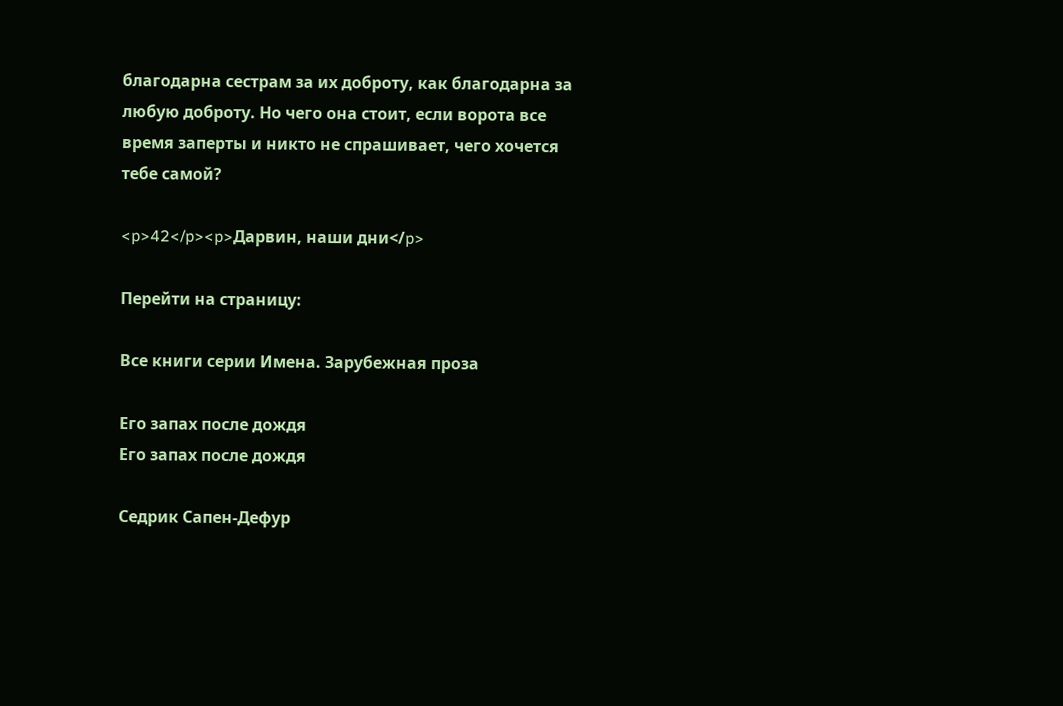благодарна сестрам за их доброту, как благодарна за любую доброту. Но чего она стоит, если ворота все время заперты и никто не спрашивает, чего хочется тебе самой?

<p>42</p><p>Дарвин, наши дни</p>

Перейти на страницу:

Все книги серии Имена. Зарубежная проза

Его запах после дождя
Его запах после дождя

Седрик Сапен-Дефур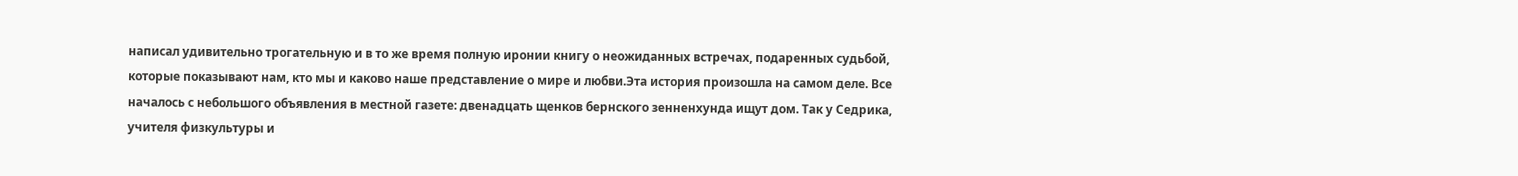написал удивительно трогательную и в то же время полную иронии книгу о неожиданных встречах, подаренных судьбой, которые показывают нам, кто мы и каково наше представление о мире и любви.Эта история произошла на самом деле. Все началось с небольшого объявления в местной газете: двенадцать щенков бернского зенненхунда ищут дом. Так у Седрика, учителя физкультуры и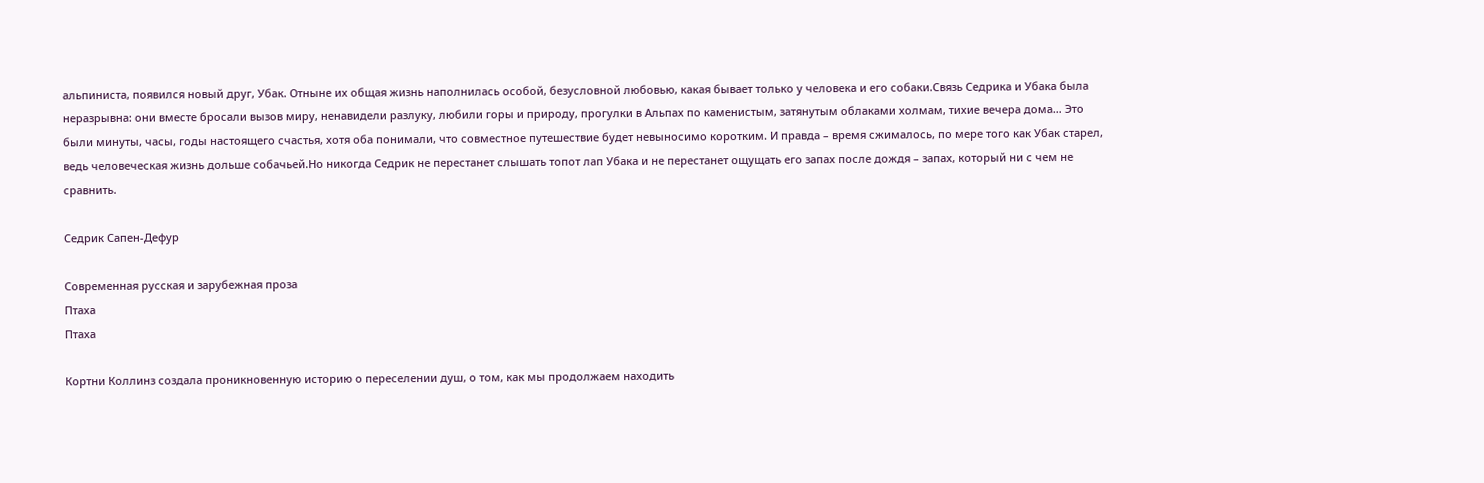альпиниста, появился новый друг, Убак. Отныне их общая жизнь наполнилась особой, безусловной любовью, какая бывает только у человека и его собаки.Связь Седрика и Убака была неразрывна: они вместе бросали вызов миру, ненавидели разлуку, любили горы и природу, прогулки в Альпах по каменистым, затянутым облаками холмам, тихие вечера дома… Это были минуты, часы, годы настоящего счастья, хотя оба понимали, что совместное путешествие будет невыносимо коротким. И правда – время сжималось, по мере того как Убак старел, ведь человеческая жизнь дольше собачьей.Но никогда Седрик не перестанет слышать топот лап Убака и не перестанет ощущать его запах после дождя – запах, который ни с чем не сравнить.

Седрик Сапен-Дефур

Современная русская и зарубежная проза
Птаха
Птаха

Кортни Коллинз создала проникновенную историю о переселении душ, о том, как мы продолжаем находить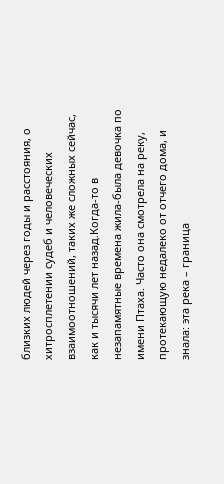близких людей через годы и расстояния, о хитросплетении судеб и человеческих взаимоотношений, таких же сложных сейчас, как и тысячи лет назад.Когда-то в незапамятные времена жила-была девочка по имени Птаха. Часто она смотрела на реку, протекающую недалеко от отчего дома, и знала: эта река – граница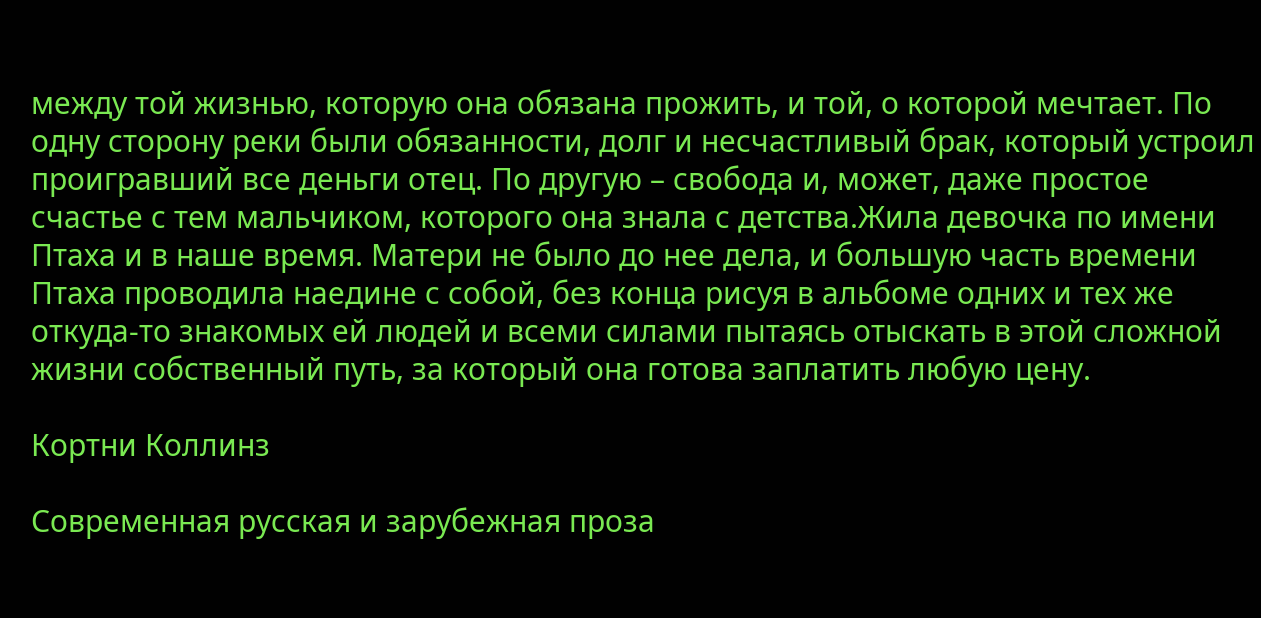между той жизнью, которую она обязана прожить, и той, о которой мечтает. По одну сторону реки были обязанности, долг и несчастливый брак, который устроил проигравший все деньги отец. По другую – свобода и, может, даже простое счастье с тем мальчиком, которого она знала с детства.Жила девочка по имени Птаха и в наше время. Матери не было до нее дела, и большую часть времени Птаха проводила наедине с собой, без конца рисуя в альбоме одних и тех же откуда-то знакомых ей людей и всеми силами пытаясь отыскать в этой сложной жизни собственный путь, за который она готова заплатить любую цену.

Кортни Коллинз

Современная русская и зарубежная проза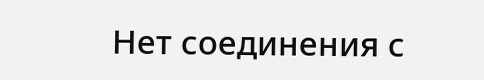Нет соединения с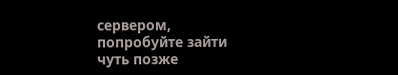сервером, попробуйте зайти чуть позже